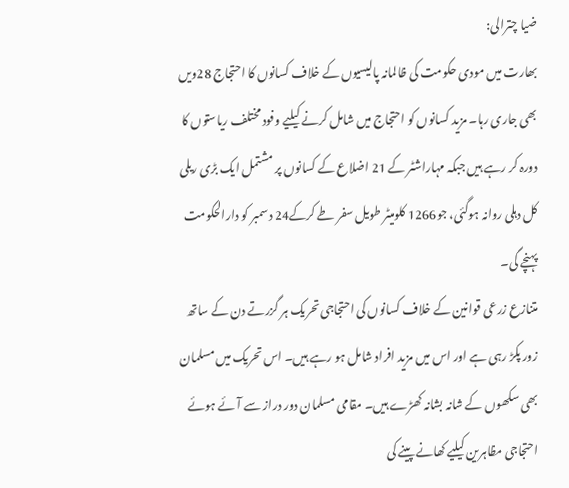ضیا چترالی:
بھارت میں مودی حکومت کی ظالمانہ پالیسیوں کے خلاف کسانوں کا احتجاج 28ویں بھی جاری رہا۔ مزید کسانوں کو احتجاج میں شامل کرنے کیلیے وفود مختلف ریاستوں کا دورہ کر رہے ہیں جبکہ مہاراشٹر کے 21 اضلاع کے کسانوں پر مشتمل ایک بڑی ریلی کل دہلی روانہ ہوگئی، جو1266 کلومیٹر طویل سفر طے کرکے24 دسمبر کو دارالحکومت پہنچے گی۔
متنازع زرعی قوانین کے خلاف کسانوں کی احتجاجی تحریک ہر گزرتے دن کے ساتھ زور پکڑ رہی ہے اور اس میں مزید افراد شامل ہو رہے ہیں۔ اس تحریک میں مسلمان بھی سکھوں کے شانہ بشانہ کھڑے ہیں۔ مقامی مسلمان دور دراز سے آئے ہوئے احتجاجی مظاہرین کیلیے کھانے پینے کی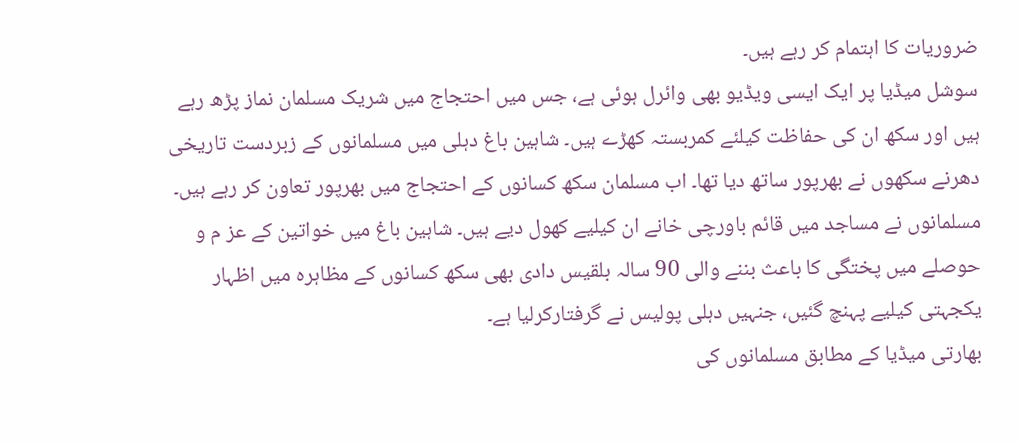ضروریات کا اہتمام کر رہے ہیں۔
سوشل میڈیا پر ایک ایسی ویڈیو بھی وائرل ہوئی ہے، جس میں احتجاج میں شریک مسلمان نماز پڑھ رہے ہیں اور سکھ ان کی حفاظت کیلئے کمربستہ کھڑے ہیں۔ شاہین باغ دہلی میں مسلمانوں کے زبردست تاریخی دھرنے سکھوں نے بھرپور ساتھ دیا تھا۔ اب مسلمان سکھ کسانوں کے احتجاج میں بھرپور تعاون کر رہے ہیں۔ مسلمانوں نے مساجد میں قائم باورچی خانے ان کیلیے کھول دیے ہیں۔ شاہین باغ میں خواتین کے عز م و حوصلے میں پختگی کا باعث بننے والی 90 سالہ بلقیس دادی بھی سکھ کسانوں کے مظاہرہ میں اظہار یکجہتی کیلیے پہنچ گئیں، جنہیں دہلی پولیس نے گرفتارکرلیا ہے۔
بھارتی میڈیا کے مطابق مسلمانوں کی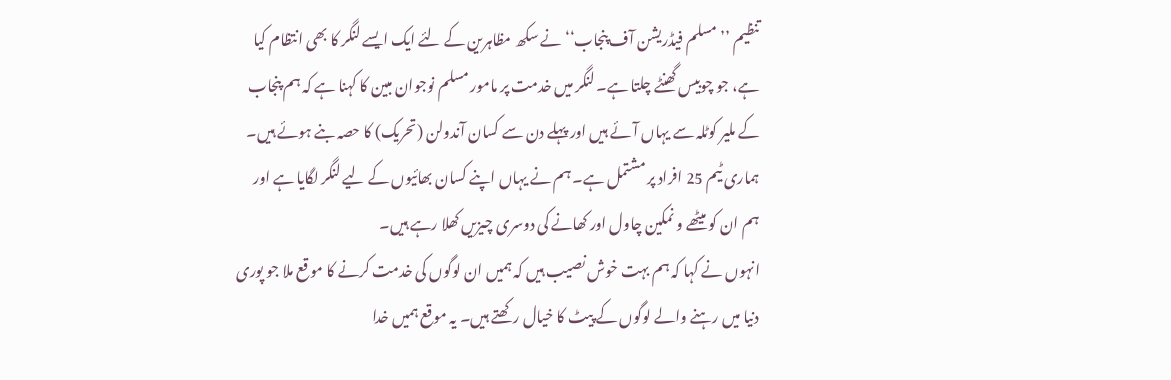تنظیم ’’مسلم فیڈریشن آف پنجاب‘‘ نے سکھ مظاہرین کے لئے ایک ایسے لنگر کا بھی انتظام کیا ہے، جو چوبیس گھنٹے چلتا ہے۔ لنگر میں خدمت پر مامور مسلم نوجوان مبین کا کہنا ہے کہ ہم پنجاب کے ملیر کوٹلہ سے یہاں آئے ہیں اور پہلے دن سے کسان آندولن (تحریک) کا حصہ بنے ہوئے ہیں۔ ہماری ٹیم 25 افراد پر مشتمل ہے۔ ہم نے یہاں اپنے کسان بھائیوں کے لیے لنگر لگایا ہے اور ہم ان کو میٹھے و نمکین چاول اور کھانے کی دوسری چیزیں کھلا رہے ہیں۔
انہوں نے کہا کہ ہم بہت خوش نصیب ہیں کہ ہمیں ان لوگوں کی خدمت کرنے کا موقع ملا جو پوری دنیا میں رہنے والے لوگوں کے پیٹ کا خیال رکھتے ہیں۔ یہ موقع ہمیں خدا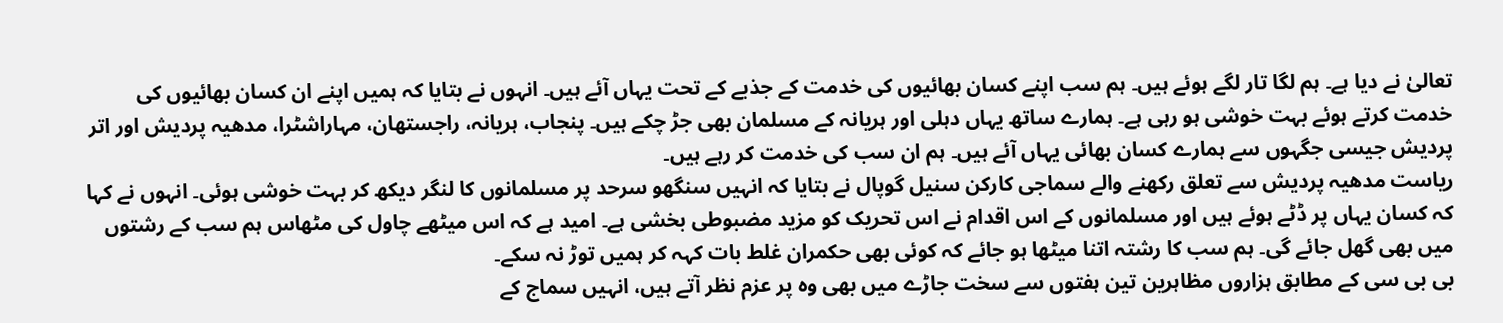تعالیٰ نے دیا ہے۔ ہم لگا تار لگے ہوئے ہیں۔ ہم سب اپنے کسان بھائیوں کی خدمت کے جذبے کے تحت یہاں آئے ہیں۔ انہوں نے بتایا کہ ہمیں اپنے ان کسان بھائیوں کی خدمت کرتے ہوئے بہت خوشی ہو رہی ہے۔ ہمارے ساتھ یہاں دہلی اور ہریانہ کے مسلمان بھی جڑ چکے ہیں۔ پنجاب، ہریانہ، راجستھان، مہاراشٹرا، مدھیہ پردیش اور اتر پردیش جیسی جگہوں سے ہمارے کسان بھائی یہاں آئے ہیں۔ ہم ان سب کی خدمت کر رہے ہیں۔
ریاست مدھیہ پردیش سے تعلق رکھنے والے سماجی کارکن سنیل گوپال نے بتایا کہ انہیں سنگھو سرحد پر مسلمانوں کا لنگر دیکھ کر بہت خوشی ہوئی۔ انہوں نے کہا کہ کسان یہاں پر ڈٹے ہوئے ہیں اور مسلمانوں کے اس اقدام نے اس تحریک کو مزید مضبوطی بخشی ہے۔ امید ہے کہ اس میٹھے چاول کی مٹھاس ہم سب کے رشتوں میں بھی گھل جائے گی۔ ہم سب کا رشتہ اتنا میٹھا ہو جائے کہ کوئی بھی حکمران غلط بات کہہ کر ہمیں توڑ نہ سکے۔
بی بی سی کے مطابق ہزاروں مظاہرین تین ہفتوں سے سخت جاڑے میں بھی وہ پر عزم نظر آتے ہیں، انہیں سماج کے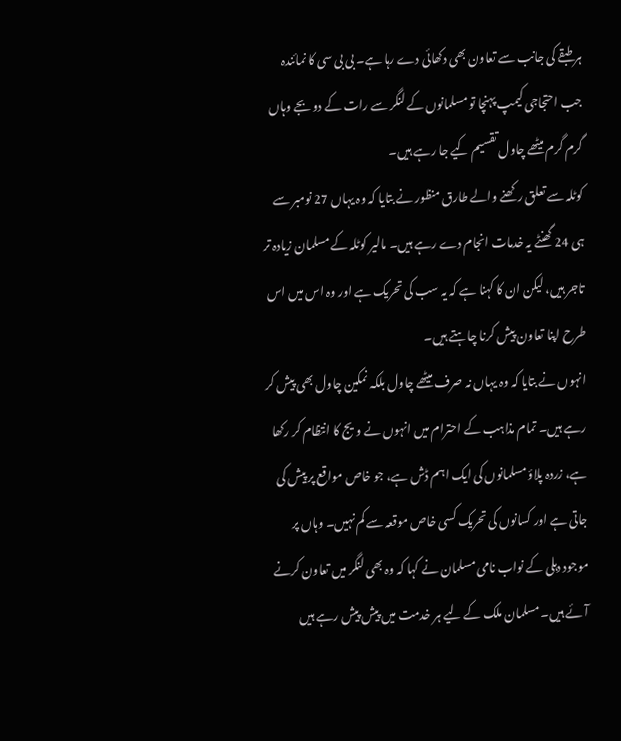ہر طبقے کی جانب سے تعاون بھی دکھائی دے رہا ہے۔ بی بی سی کا نمائندہ جب احتجاجی کیمپ پہنچا تو مسلمانوں کے لنگر سے رات کے دو بجے وہاں گرم گرم میٹھے چاول تقسیم کیے جا رہے ہیں۔
کوٹلہ سے تعلق رکھنے والے طارق منظور نے بتایا کہ وہ یہاں 27 نومبر سے ہی 24 گھنٹے یہ خدمات انجام دے رہے ہیں۔ مالیر کوٹلہ کے مسلمان زیادہ تر تاجر ہیں، لیکن ان کا کہنا ہے کہ یہ سب کی تحریک ہے اور وہ اس میں اس طرح اپنا تعاون پیش کرنا چاہتے ہیں۔
انہوں نے بتایا کہ وہ یہاں نہ صرف میٹھے چاول بلکہ نمکین چاول بھی پیش کر رہے ہیں۔ تمام مذاہب کے احترام میں انہوں نے ویج کا انتظام کر رکھا ہے، زردہ پلاؤ مسلمانوں کی ایک اہم ڈش ہے، جو خاص مواقع پر پیش کی جاتی ہے اور کسانوں کی تحریک کسی خاص موقعہ سے کم نہیں۔ وہاں پر موجود دہلی کے نواب نامی مسلمان نے کہا کہ وہ بھی لنگر میں تعاون کرنے آئے ہیں۔ مسلمان ملک کے لیے ہر خدمت میں پیش پیش رہے ہیں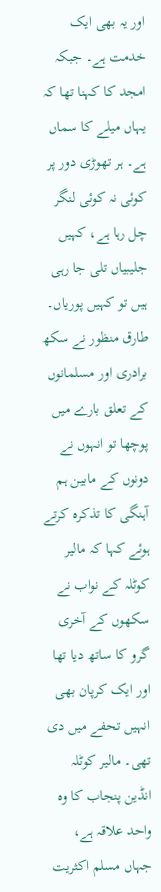اور یہ بھی ایک خدمت ہے۔ جبکہ امجد کا کہنا تھا کہ یہاں میلے کا سماں ہے۔ ہر تھوڑی دور پر کوئی نہ کوئی لنگر چل رہا ہے، کہیں جلیبیاں تلی جا رہی ہیں تو کہیں پوریاں۔
طارق منظور نے سکھ برادری اور مسلمانوں کے تعلق بارے میں پوچھا تو انہوں نے دونوں کے مابین ہم آہنگی کا تذکرہ کرتے ہوئے کہا کہ مالیر کوٹلہ کے نواب نے سکھوں کے آخری گرو کا ساتھ دیا تھا اور ایک کرپان بھی انہیں تحفے میں دی تھی۔ مالیر کوٹلہ انڈین پنجاب کا وہ واحد علاقہ ہے، جہاں مسلم اکثریت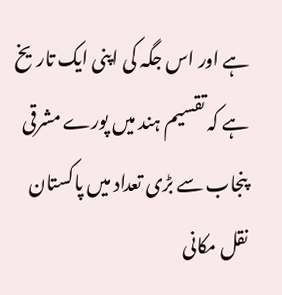ہے اور اس جگہ کی اپنی ایک تاریخ ہے کہ تقسیم ہند میں پورے مشرقی پنجاب سے بڑی تعداد میں پاکستان نقل مکانی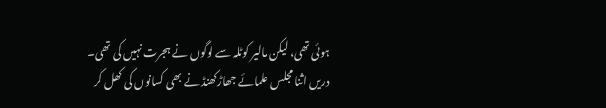ہوئی تھی، لیکن مالیر کوٹلہ سے لوگوں نے ہجرت نہیں کی تھی۔
دریں اثنا مجلس علمائے جھاڑکھنڈ نے بھی کسانوں کی کھل کر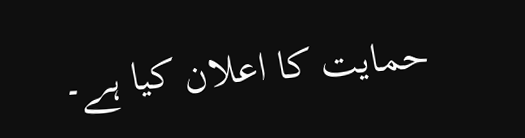حمایت کا اعلان کیا ہے۔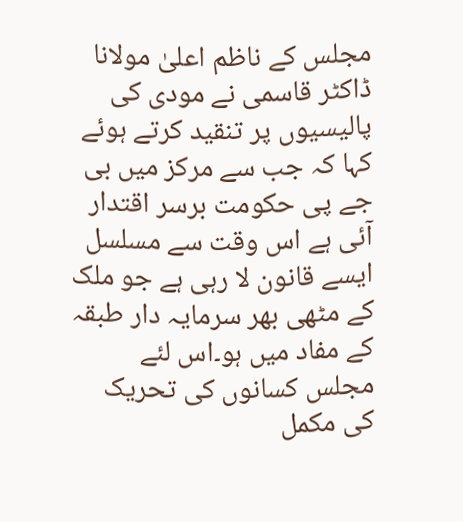مجلس کے ناظم اعلیٰ مولانا ڈاکٹر قاسمی نے مودی کی پالیسیوں پر تنقید کرتے ہوئے کہا کہ جب سے مرکز میں بی جے پی حکومت برسر اقتدار آئی ہے اس وقت سے مسلسل ایسے قانون لا رہی ہے جو ملک کے مٹھی بھر سرمایہ دار طبقہ کے مفاد میں ہو۔اس لئے مجلس کسانوں کی تحریک کی مکمل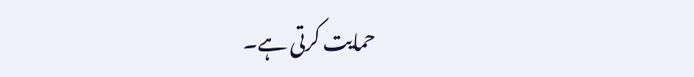حمایت کرتی ہے۔